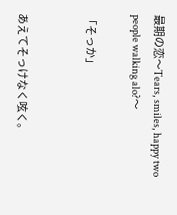最期の恋〜Tears, smiles, happy two people walking alo?〜

「そっか」


あえてそっけなく呟く。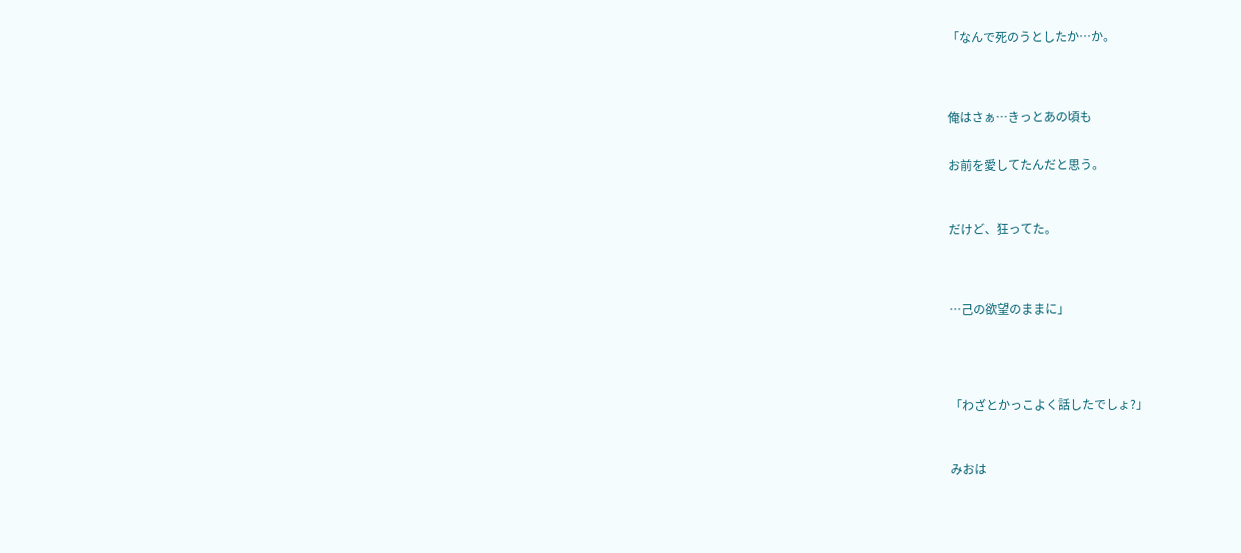「なんで死のうとしたか…か。




俺はさぁ…きっとあの頃も


お前を愛してたんだと思う。



だけど、狂ってた。




…己の欲望のままに」





「わざとかっこよく話したでしょ?」



みおは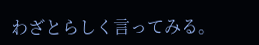わざとらしく言ってみる。